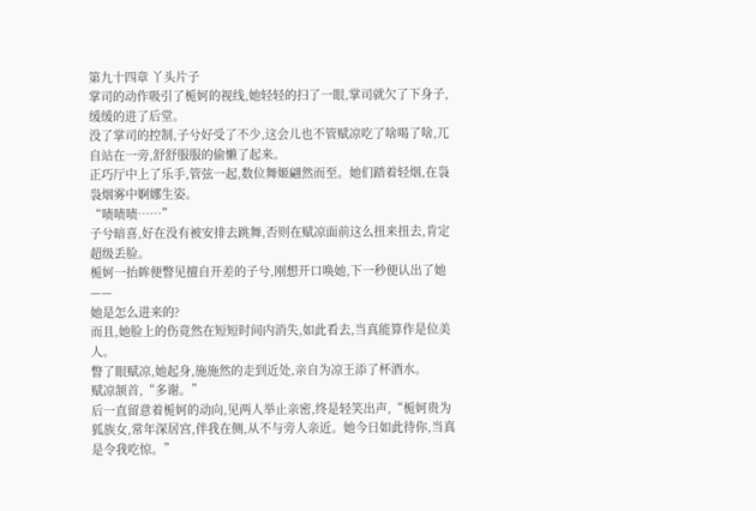第九十四章 丫头片子
掌司的动作吸引了栀妸的视线,她轻轻的扫了一眼,掌司就欠了下身子,缓缓的进了后堂。
没了掌司的控制,子兮好受了不少,这会儿也不管赋凉吃了啥喝了啥,兀自站在一旁,舒舒服服的偷懒了起来。
正巧厅中上了乐手,管弦一起,数位舞姬翩然而至。她们踏着轻烟,在袅袅烟雾中婀娜生姿。
“啧啧啧……”
子兮暗喜,好在没有被安排去跳舞,否则在赋凉面前这么扭来扭去,肯定超级丢脸。
栀妸一抬眸便瞥见擅自开差的子兮,刚想开口唤她,下一秒便认出了她——
她是怎么进来的?
而且,她脸上的伤竟然在短短时间内消失,如此看去,当真能算作是位美人。
瞥了眼赋凉,她起身,施施然的走到近处,亲自为凉王添了杯酒水。
赋凉颔首,“多谢。”
后一直留意着栀妸的动向,见两人举止亲密,终是轻笑出声,“栀妸贵为狐族女,常年深居宫,伴我在侧,从不与旁人亲近。她今日如此待你,当真是令我吃惊。”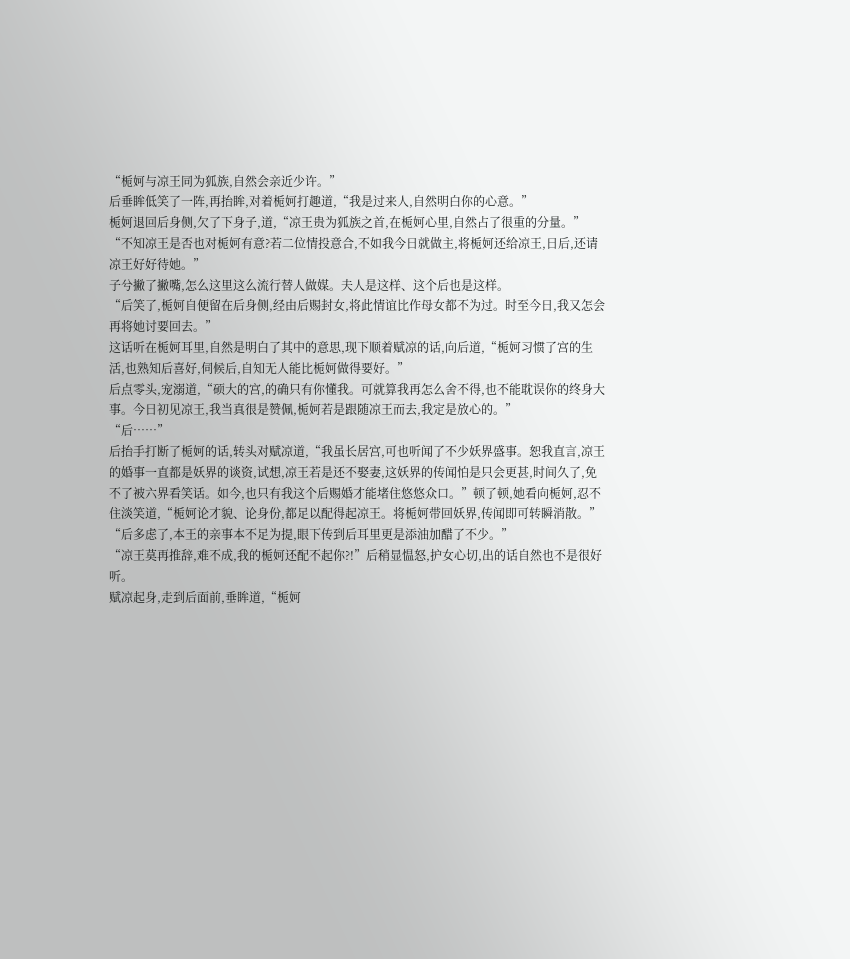“栀妸与凉王同为狐族,自然会亲近少许。”
后垂眸低笑了一阵,再抬眸,对着栀妸打趣道,“我是过来人,自然明白你的心意。”
栀妸退回后身侧,欠了下身子,道,“凉王贵为狐族之首,在栀妸心里,自然占了很重的分量。”
“不知凉王是否也对栀妸有意?若二位情投意合,不如我今日就做主,将栀妸还给凉王,日后,还请凉王好好待她。”
子兮撇了撇嘴,怎么这里这么流行替人做媒。夫人是这样、这个后也是这样。
“后笑了,栀妸自便留在后身侧,经由后赐封女,将此情谊比作母女都不为过。时至今日,我又怎会再将她讨要回去。”
这话听在栀妸耳里,自然是明白了其中的意思,现下顺着赋凉的话,向后道,“栀妸习惯了宫的生活,也熟知后喜好,伺候后,自知无人能比栀妸做得要好。”
后点零头,宠溺道,“硕大的宫,的确只有你懂我。可就算我再怎么舍不得,也不能耽误你的终身大事。今日初见凉王,我当真很是赞佩,栀妸若是跟随凉王而去,我定是放心的。”
“后……”
后抬手打断了栀妸的话,转头对赋凉道,“我虽长居宫,可也听闻了不少妖界盛事。恕我直言,凉王的婚事一直都是妖界的谈资,试想,凉王若是还不娶妻,这妖界的传闻怕是只会更甚,时间久了,免不了被六界看笑话。如今,也只有我这个后赐婚才能堵住悠悠众口。”顿了顿,她看向栀妸,忍不住淡笑道,“栀妸论才貌、论身份,都足以配得起凉王。将栀妸带回妖界,传闻即可转瞬消散。”
“后多虑了,本王的亲事本不足为提,眼下传到后耳里更是添油加醋了不少。”
“凉王莫再推辞,难不成,我的栀妸还配不起你?!”后稍显愠怒,护女心切,出的话自然也不是很好听。
赋凉起身,走到后面前,垂眸道,“栀妸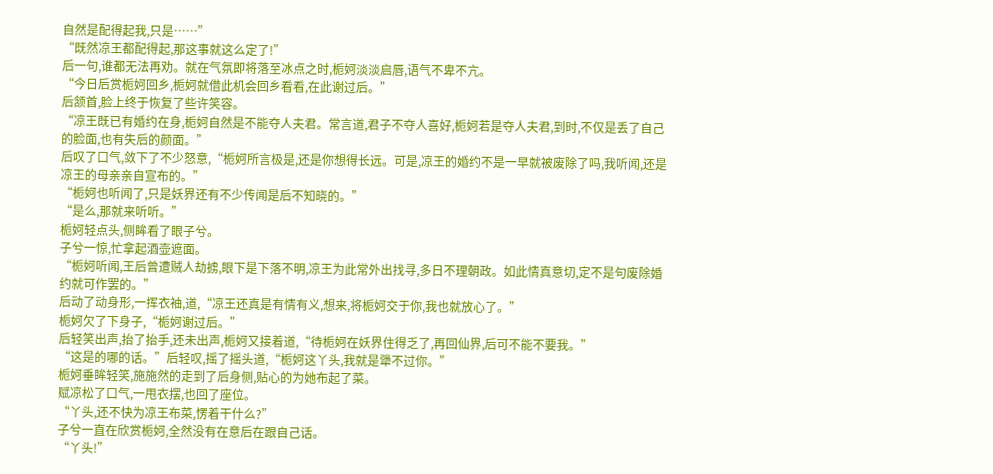自然是配得起我,只是……”
“既然凉王都配得起,那这事就这么定了!”
后一句,谁都无法再劝。就在气氛即将落至冰点之时,栀妸淡淡启唇,语气不卑不亢。
“今日后赏栀妸回乡,栀妸就借此机会回乡看看,在此谢过后。”
后颔首,脸上终于恢复了些许笑容。
“凉王既已有婚约在身,栀妸自然是不能夺人夫君。常言道,君子不夺人喜好,栀妸若是夺人夫君,到时,不仅是丢了自己的脸面,也有失后的颜面。”
后叹了口气,敛下了不少怒意,“栀妸所言极是,还是你想得长远。可是,凉王的婚约不是一早就被废除了吗,我听闻,还是凉王的母亲亲自宣布的。”
“栀妸也听闻了,只是妖界还有不少传闻是后不知晓的。”
“是么,那就来听听。”
栀妸轻点头,侧眸看了眼子兮。
子兮一惊,忙拿起酒壶遮面。
“栀妸听闻,王后曾遭贼人劫掳,眼下是下落不明,凉王为此常外出找寻,多日不理朝政。如此情真意切,定不是句废除婚约就可作罢的。”
后动了动身形,一挥衣袖,道,“凉王还真是有情有义,想来,将栀妸交于你,我也就放心了。”
栀妸欠了下身子,“栀妸谢过后。”
后轻笑出声,抬了抬手,还未出声,栀妸又接着道,“待栀妸在妖界住得乏了,再回仙界,后可不能不要我。”
“这是的哪的话。”后轻叹,摇了摇头道,“栀妸这丫头,我就是犟不过你。”
栀妸垂眸轻笑,施施然的走到了后身侧,贴心的为她布起了菜。
赋凉松了口气,一甩衣摆,也回了座位。
“丫头,还不快为凉王布菜,愣着干什么?”
子兮一直在欣赏栀妸,全然没有在意后在跟自己话。
“丫头!”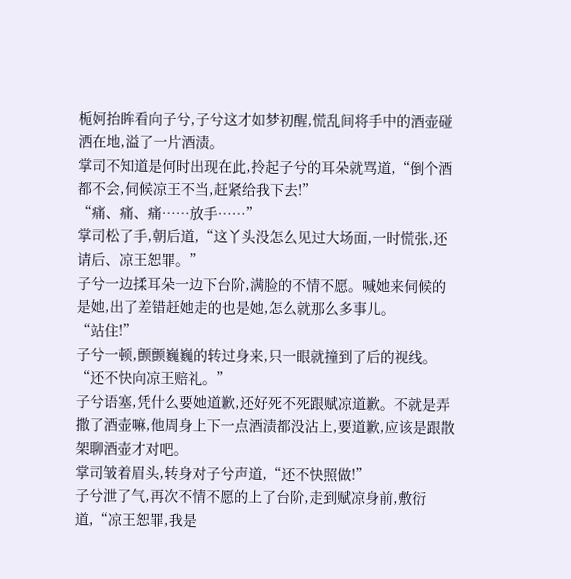栀妸抬眸看向子兮,子兮这才如梦初醒,慌乱间将手中的酒壶碰洒在地,溢了一片酒渍。
掌司不知道是何时出现在此,拎起子兮的耳朵就骂道,“倒个酒都不会,伺候凉王不当,赶紧给我下去!”
“痛、痛、痛……放手……”
掌司松了手,朝后道,“这丫头没怎么见过大场面,一时慌张,还请后、凉王恕罪。”
子兮一边揉耳朵一边下台阶,满脸的不情不愿。喊她来伺候的是她,出了差错赶她走的也是她,怎么就那么多事儿。
“站住!”
子兮一顿,颤颤巍巍的转过身来,只一眼就撞到了后的视线。
“还不快向凉王赔礼。”
子兮语塞,凭什么要她道歉,还好死不死跟赋凉道歉。不就是弄撒了酒壶嘛,他周身上下一点酒渍都没沾上,要道歉,应该是跟散架聊酒壶才对吧。
掌司皱着眉头,转身对子兮声道,“还不快照做!”
子兮泄了气,再次不情不愿的上了台阶,走到赋凉身前,敷衍道,“凉王恕罪,我是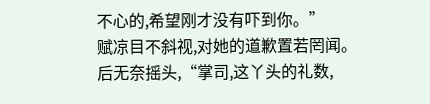不心的,希望刚才没有吓到你。”
赋凉目不斜视,对她的道歉置若罔闻。
后无奈摇头,“掌司,这丫头的礼数,